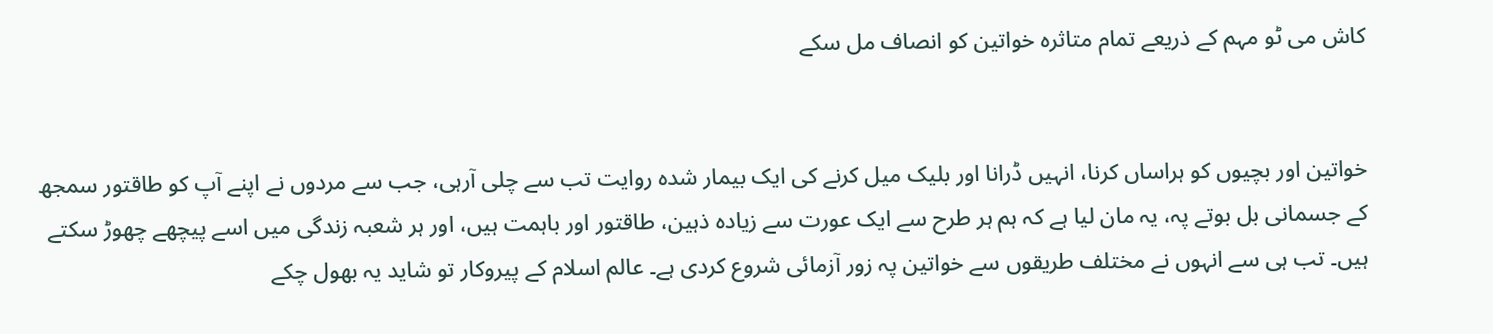کاش می ٹو مہم کے ذریعے تمام متاثرہ خواتین کو انصاف مل سکے


خواتین اور بچیوں کو ہراساں کرنا، انہیں ڈرانا اور بلیک میل کرنے کی ایک بیمار شدہ روایت تب سے چلی آرہی، جب سے مردوں نے اپنے آپ کو طاقتور سمجھ کے جسمانی بل بوتے پہ، یہ مان لیا ہے کہ ہم ہر طرح سے ایک عورت سے زیادہ ذہین، طاقتور اور باہمت ہیں، اور ہر شعبہ زندگی میں اسے پیچھے چھوڑ سکتے ہیں۔ تب ہی سے انہوں نے مختلف طریقوں سے خواتین پہ زور آزمائی شروع کردی ہے۔ عالم اسلام کے پیروکار تو شاید یہ بھول چکے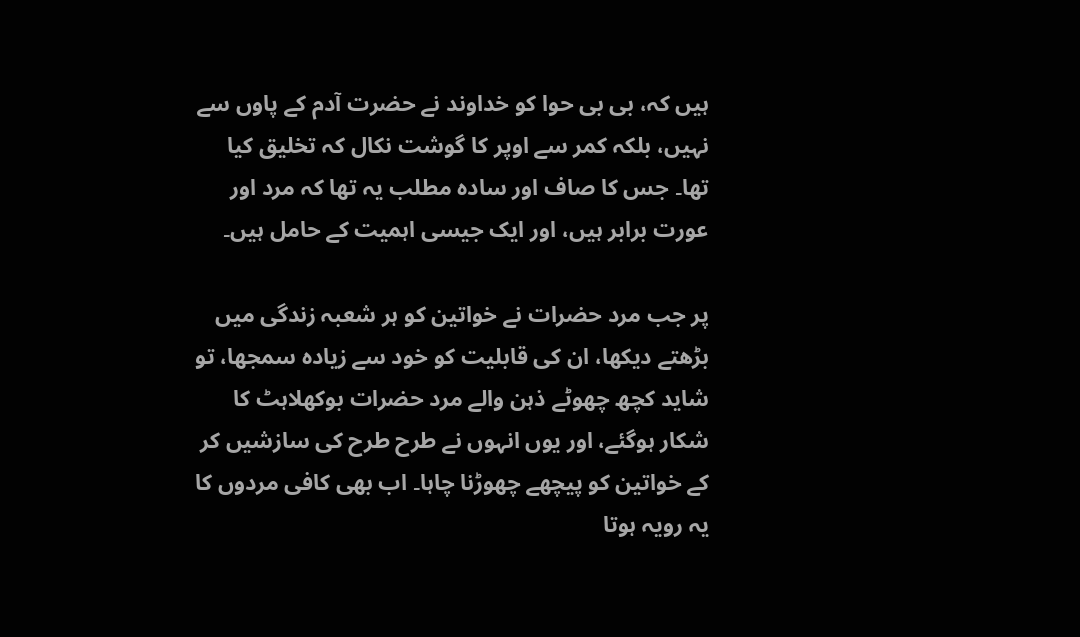ہیں کہ، بی بی حوا کو خداوند نے حضرت آدم کے پاوں سے نہیں، بلکہ کمر سے اوپر کا گوشت نکال کہ تخلیق کیا تھا۔ جس کا صاف اور سادہ مطلب یہ تھا کہ مرد اور عورت برابر ہیں، اور ایک جیسی اہمیت کے حامل ہیں۔

پر جب مرد حضرات نے خواتین کو ہر شعبہ زندگی میں بڑھتے دیکھا، ان کی قابلیت کو خود سے زیادہ سمجھا، تو شاید کچھ چھوٹے ذہن والے مرد حضرات بوکھلاہٹ کا شکار ہوگئے، اور یوں انہوں نے طرح طرح کی سازشیں کر کے خواتین کو پیچھے چھوڑنا چاہا۔ اب بھی کافی مردوں کا یہ رویہ ہوتا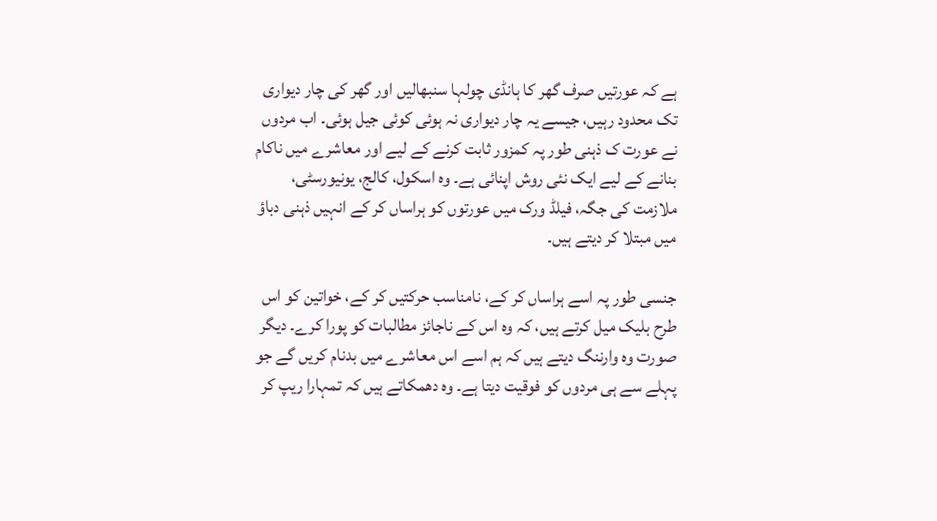ہے کہ عورتیں صرف گھر کا ہانڈی چولہا سنبھالیں اور گھر کی چار دیواری تک محدود رہیں، جیسے یہ چار دیواری نہ ہوئی کوئی جیل ہوئی۔ اب مردوں نے عورت ک ذہنی طور پہ کمزور ثابت کرنے کے لیے اور معاشرے میں ناکام بنانے کے لیے ایک نئی روش اپنائی ہے۔ وہ اسکول، کالج، یونیورسٹی، ملازمت کی جگہ، فیلڈ ورک میں عورتوں کو ہراساں کر کے انہیں ذہنی دباؤ میں مبتلا کر دیتے ہیں۔

جنسی طور پہ اسے ہراساں کر کے، نامناسب حرکتیں کر کے، خواتین کو اس طرح بلیک میل کرتے ہیں، کہ وہ اس کے ناجائز مطالبات کو پورا کرے۔ دیگر صورت وہ وارننگ دیتے ہیں کہ ہم اسے اس معاشرے میں بدنام کریں گے جو پہلے سے ہی مردوں کو فوقیت دیتا ہے۔ وہ دھمکاتے ہیں کہ تمہارا ریپ کر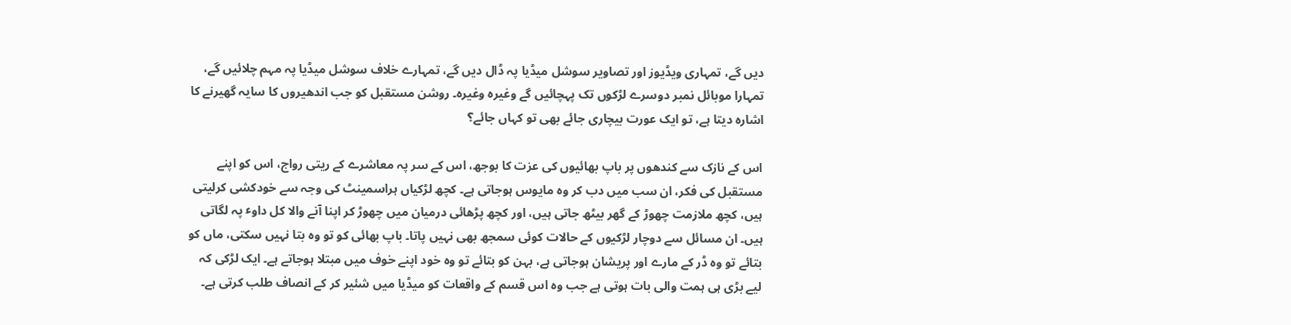دیں گے، تمہاری ویڈیوز اور تصاویر سوشل میڈیا پہ ڈال دیں گے، تمہارے خلاف سوشل میڈیا پہ مہم چلائیں گے، تمہارا موبائل نمبر دوسرے لڑکوں تک پہچائیں گے وغیرہ وغیرہ۔ روشن مستقبل کو جب اندھیروں کا سایہ گھیرنے کا اشارہ دیتا ہے، تو ایک عورت بیچاری جائے بھی تو کہاں جائے؟

اس کے نازک سے کندھوں پر باپ بھائیوں کی عزت کا بوجھ، اس کے سر پہ معاشرے کے ریتی رواج، اس کو اپنے مستقبل کی فکر، ان سب میں دب کر وہ مایوس ہوجاتی ہے۔ کچھ لڑکیاں ہراسمینٹ کی وجہ سے خودکشی کرلیتی ہیں، کچھ ملازمت چھوڑ کے گھر بیٹھ جاتی ہیں، اور کچھ پڑھائی درمیان میں چھوڑ کر اپنا آنے والا کل داوٴ پہ لگاتی ہیں۔ ان مسائل سے دوچار لڑکیوں کے حالات کوئی سمجھ بھی نہیں پاتا۔ باپ بھائی کو تو وہ بتا نہیں سکتی، ماں کو بتائے تو وہ ڈر کے مارے اور پریشان ہوجاتی ہے، بہن کو بتائے تو وہ خود اپنے خوف میں مبتلا ہوجاتے ہے۔ ایک لڑکی کہ لیے بڑی ہی ہمت والی بات ہوتی ہے جب وہ اس قسم کے واقعات کو میڈیا میں شئیر کر کے انصاف طلب کرتی ہے۔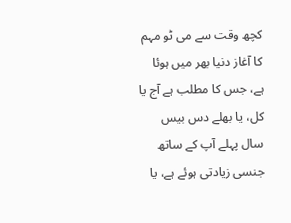کچھ وقت سے می ٹو مہم کا آغاز دنیا بھر میں ہوئا ہے، جس کا مطلب ہے آج یا کل، یا بھلے دس بیس سال پہلے آپ کے ساتھ جنسی زیادتی ہوئے ہے، یا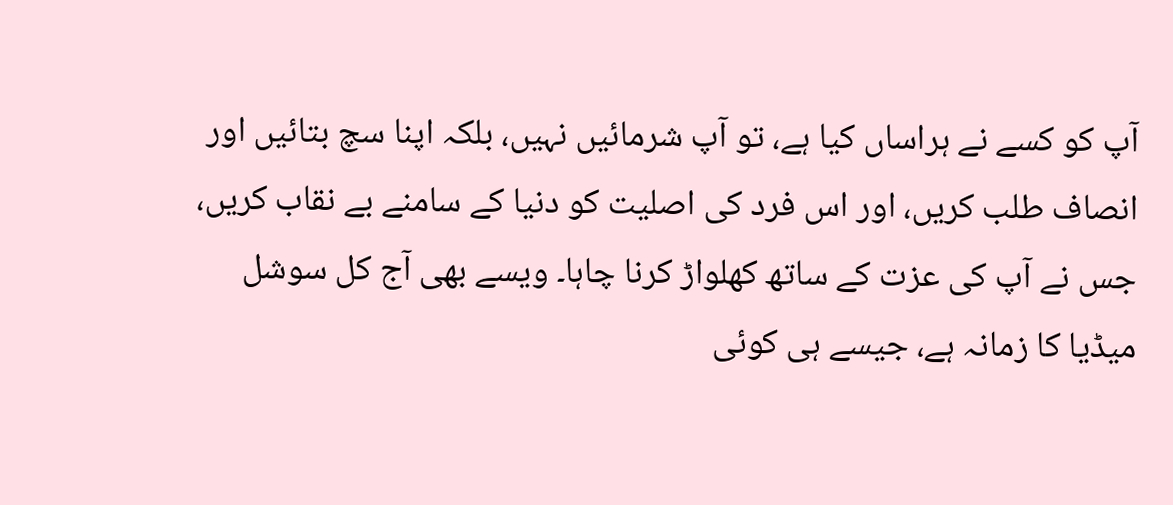آپ کو کسے نے ہراساں کیا ہے، تو آپ شرمائیں نہیں، بلکہ اپنا سچ بتائیں اور انصاف طلب کریں، اور اس فرد کی اصلیت کو دنیا کے سامنے بے نقاب کریں، جس نے آپ کی عزت کے ساتھ کھلواڑ کرنا چاہا۔ ویسے بھی آج کل سوشل میڈیا کا زمانہ ہے، جیسے ہی کوئی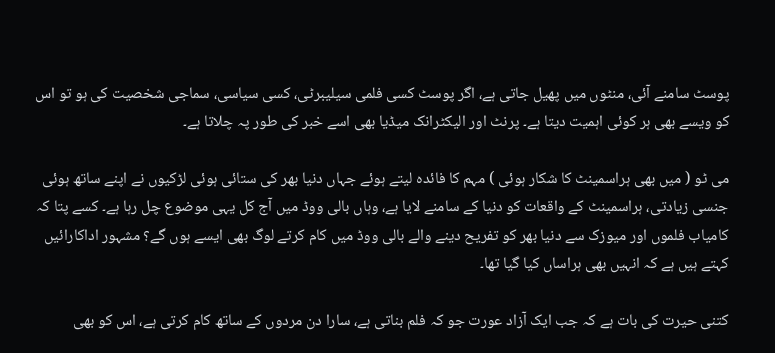پوسٹ سامنے آئی، منٹوں میں پھیل جاتی ہے، اگر پوسٹ کسی فلمی سیلیبرٹی، کسی سیاسی، سماجی شخصیت کی ہو تو اس کو ویسے بھی ہر کوئی اہمیت دیتا ہے۔ پرنٹ اور الیکٹرانک میڈیا بھی اسے خبر کی طور پہ چلاتا ہے۔

می ٹو ( میں بھی ہراسمینٹ کا شکار ہوئی ) مہم کا فائدہ لیتے ہوئے جہاں دنیا بھر کی ستائی ہوئی لڑکیوں نے اپنے ساتھ ہوئی جنسی زیادتی، ہراسمینٹ کے واقعات کو دنیا کے سامنے لایا ہے، وہاں بالی ووڈ میں آج کل یہی موضوع چل رہا ہے۔ کسے پتا کہ کامیاب فلموں اور میوزک سے دنیا بھر کو تفریح دینے والے بالی ووڈ میں کام کرتے لوگ بھی ایسے ہوں گے؟ مشہور اداکارائیں کہتے ہیں ہے کہ انہیں بھی ہراساں کیا گیا تھا۔

کتنی حیرت کی بات ہے کہ جب ایک آزاد عورت جو کہ فلم بناتی ہے، سارا دن مردوں کے ساتھ کام کرتی ہے، اس کو بھی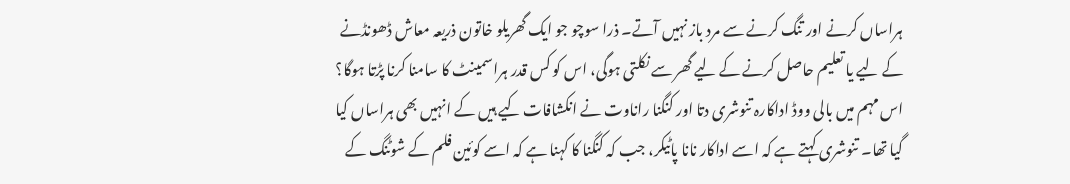ہراساں کرنے اور تنگ کرنے سے مرد باز نہیں آتے۔ ذرا سوچو جو ایک گھریلو خاتون ذریعہ معاش ڈھونڈنے کے لیے یا تعلیم حاصل کرنے کے لیے گھر سے نکلتی ہوگی، اس کو کس قدر ہراسمینٹ کا سامنا کرنا پڑتا ہوگا؟ اس مہم میں بالی ووڈ اداکارہ تنوشری دتا اور کنگنا راناوت نے انکشافات کیے ہیں کے انہیں بھی ہراساں کیا گیا تھا۔ تنوشری کہتے ہے کہ اسے اداکار نانا پاٹیکر، جب کہ کنگنا کا کہنا ہے کہ اسے کوئین فلم کے شوٹنگ کے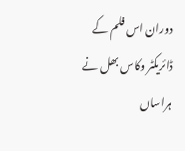دوران اس فلم کے ڈائریکٹر وکاس بھل نے ہراساں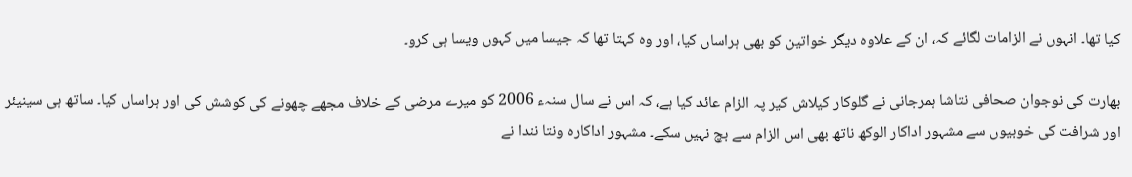کیا تھا۔ انہوں نے الزامات لگائے کہ، ان کے علاوہ دیگر خواتین کو بھی ہراساں کیا، اور وہ کہتا تھا کہ جیسا میں کہوں ویسا ہی کرو۔

بھارت کی نوجوان صحافی نتاشا ہمرجانی نے گلوکار کیلاش کیر پہ الزام عائد کیا ہے، کہ اس نے سال سنہء 2006 کو میرے مرضی کے خلاف مجھے چھونے کی کوشش کی اور ہراساں کیا۔ ساتھ ہی سینیئر اور شرافت کی خوبیوں سے مشہور اداکار الوکھ ناتھ بھی اس الزام سے بچ نہیں سکے۔ مشہور اداکارہ ونتا نندا نے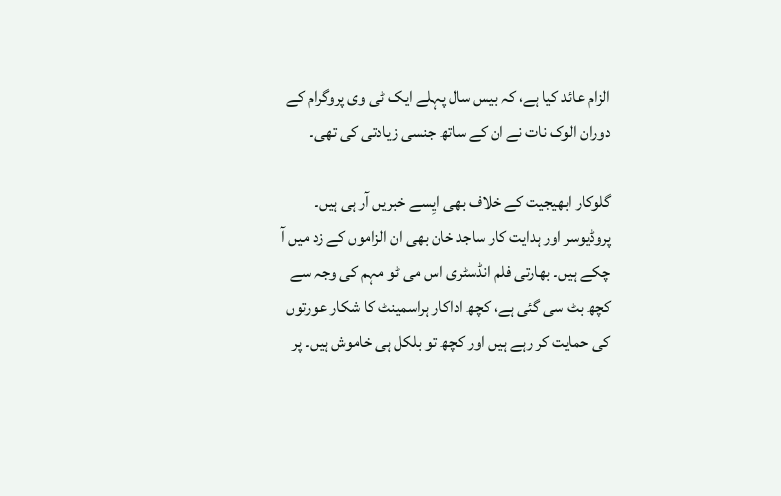الزام عائد کیا ہے، کہ بیس سال پہلے ایک ٹی وی پروگرام کے دوران الوک نات نے ان کے ساتھ جنسی زیادتی کی تھی۔

گلوکار ابھیجیت کے خلاف بھی ایِسے خبریں آر ہی ہیں۔ پروڈیوسر اور ہدایت کار ساجد خان بھی ان الزاموں کے زد میں آ چکے ہیں۔ بھارتی فلم انڈسٹری اس می ٹو مہم کی وجہ سے کچھ بٹ سی گئی ہے، کچھ اداکار ہراسمینٹ کا شکار عورتوں کی حمایت کر رہے ہیں اور کچھ تو بلکل ہی خاموش ہیں۔ پر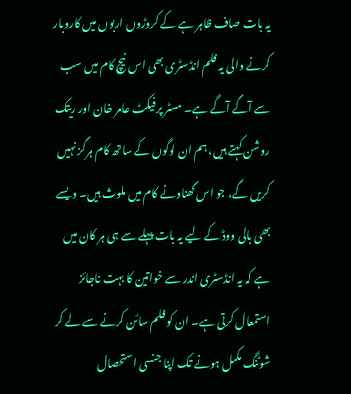یہ بات صاف ظاہر ہے کے کروڑوں اربوں میں کاروبار کرنے والی یہ فلم انڈسٹری بھی اس نیچ کام میں سب سے آگے آگے ہے۔ مسٹر پرفیکٹ عامر خان اور ریتک روشن کہتے ہیں، ہم ان لوگوں کے ساتھ کام ہرگز نہیں کریں گے، جو اس گھناونے کام میں ملوث ہیں۔ ویسے بھی بالی ووڈ کے لیے یہ بات پہلے سے ہی ہر کان میں ہے کہ یہ انڈسٹری اندر سے خواتین کا بہت ناجائز استمعال کرتی ہے۔ ان کو فلم سائن کرنے سے لے کر شوٹنگ مکمل ہونے تک اپنا جنسی استحصال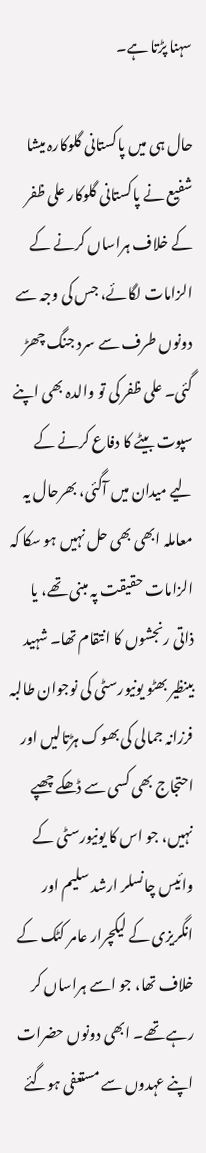سہنا پڑتا ہے۔

حال ہی میں پاکستانی گلوکارہ میشا شفیع نے پاکستانی گلوکار علی ظفر کے خلاف ہراساں کرنے کے الزامات لگائے، جس کی وجہ سے دونوں طرف سے سرد جنگ چھڑ گئی۔ علی ظفر کی تو والدہ بھی اپنے سپوت بیٹے کا دفاع کرنے کے لیے میدان میں آگئی، بھرحال یہ معاملہ ابھی بھی حل نہیں ہو سکا کہ الزامات حقیقت پہ مبنی تھے، یا ذاتی رنجشوں کا انتقام تھا۔ شہید بینظیر بھٹو یونیورسٹی کی نوجوان طالبہ فرزانہ جمالی کی بھوک ہڑتالیں اور احتجاج بھی کسی سے ڈھکے چھپے نہیں، جو اس کا یونیورسٹی کے وائیس چانسلر ارشد سلیم اور انگریزی کے لیکچرار عامر کٹک کے خلاف تھا، جو اسے ہراساں کر رہے تھے۔ ابھی دونوں حضرات اپنے عہدوں سے مستعفی ہوگئے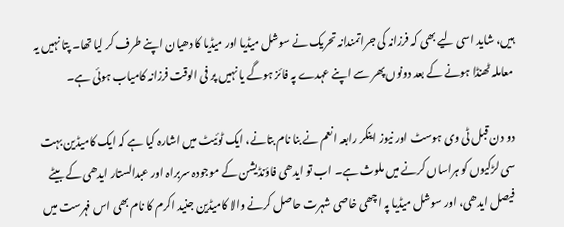ہیں، شاید اسی لیے بھی کہ فرزانہ کی جراتمندانہ تحریک نے سوشل میڈیا اور میڈیا کا دھیان اپنے طرف کر لیا تھا۔ پتا نہیں یہ معاملہ ٹھنڈا ہونے کے بعد دونوں پھر سے اپنے عہدے پہ فائز ہوگے یا نہیں پر فی الوقت فرزانہ کامیاب ہوئی ہے۔

دو دن قبل ٹی وی ہوسٹ اور نیوز اینکر رابعہ انعم نے بنا نام بتانے، ایک ٹوئیٹ میں اشارہ کیا ہے کہ ایک کامیڈین بہت سی لڑکیوں کو ہراساں کرنے میں ملوث ہے۔ اب تو ایدھی فاؤنڈیشن کے موجودہ سربراہ اور عبدالستار ایدھی کے بیٹے فیصل ایدھی، اور سوشل میڈیا پہ اچھی خاصی شہرت حاصل کرنے والا کامیڈین جنید اکرم کا نام بھی اس فہرست میں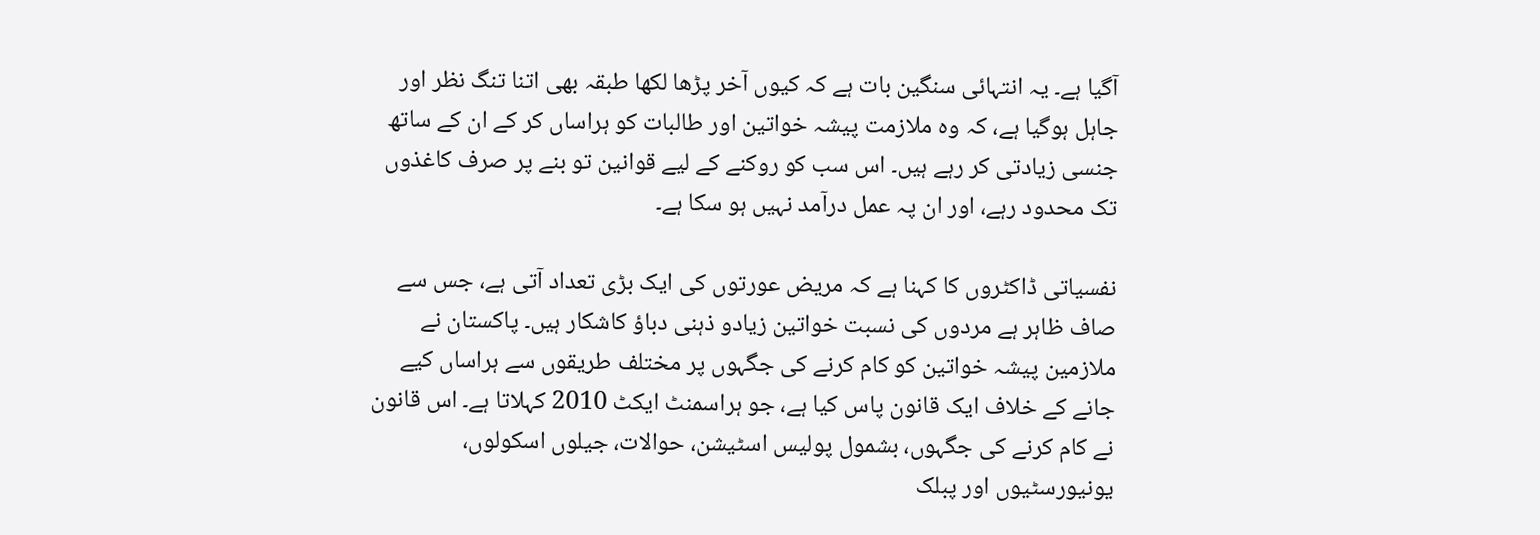آگیا ہے۔ یہ انتہائی سنگین بات ہے کہ کیوں آخر پڑھا لکھا طبقہ بھی اتنا تنگ نظر اور جاہل ہوگیا ہے، کہ وہ ملازمت پیشہ خواتین اور طالبات کو ہراساں کر کے ان کے ساتھ جنسی زیادتی کر رہے ہیں۔ اس سب کو روکنے کے لیے قوانین تو بنے پر صرف کاغذوں تک محدود رہے، اور ان پہ عمل درآمد نہیں ہو سکا ہے۔

نفسیاتی ڈاکٹروں کا کہنا ہے کہ مریض عورتوں کی ایک بڑی تعداد آتی ہے، جس سے صاف ظاہر ہے مردوں کی نسبت خواتین زیادو ذہنی دباؤ کاشکار ہیں۔ پاکستان نے ملازمین پیشہ خواتین کو کام کرنے کی جگہوں پر مختلف طریقوں سے ہراساں کیے جانے کے خلاف ایک قانون پاس کیا ہے، جو ہراسمنٹ ایکٹ 2010 کہلاتا ہے۔ اس قانون نے کام کرنے کی جگہوں، بشمول پولیس اسٹیشن، حوالات، جیلوں اسکولوں، یونیورسٹیوں اور پبلک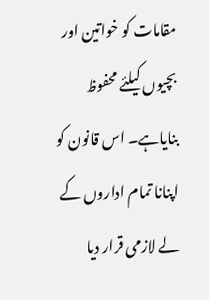مقامات کو خواتین اور بچیوں کیلئے محفوظ بنایاہے۔ اس قانون کو اپنانا تمام اداروں کے لے لازمی قرار دیا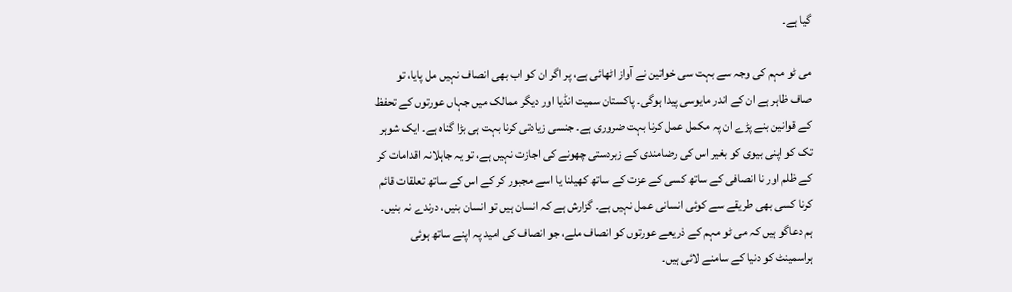گیا ہے۔

می ٹو مہم کی وجہ سے بہت سی خواتین نے آواز اٹھائی ہے، پر اگر ان کو اب بھی انصاف نہیں مل پایا، تو صاف ظاہر ہے ان کے اندر مایوسی پیدا ہوگی۔ پاکستان سمیت انڈیا اور دیگر ممالک میں جہاں عورتوں کے تحفظ کے قوانین بنے پڑے ان پہ مکمل عمل کرنا بہت ضروری ہے۔ جنسی زیادتی کرنا بہت ہی بڑا گناہ ہے۔ ایک شوہر تک کو اپنی بیوی کو بغیر اس کی رضامندی کے زبردستی چھونے کی اجازت نہیں ہے، تو یہ جاہلانہ اقدامات کر کے ظلم اور نا انصافی کے ساتھ کسی کے عزت کے ساتھ کھیلنا یا اسے مجبور کر کے اس کے ساتھ تعلقات قائم کرنا کسی بھی طریقے سے کوئی انسانی عمل نہیں ہے۔ گزارش ہے کہ انسان ہیں تو انسان بنیں، درندے نہ بنیں۔ ہم دعاگو ہیں کہ می ٹو مہم کے ذریعے عورتوں کو انصاف ملے، جو انصاف کی امید پہ اپنے ساتھ ہوئی ہراسمینٹ کو دنیا کے سامنے لائی ہیں۔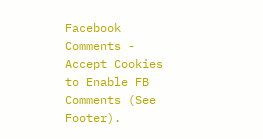Facebook Comments - Accept Cookies to Enable FB Comments (See Footer).